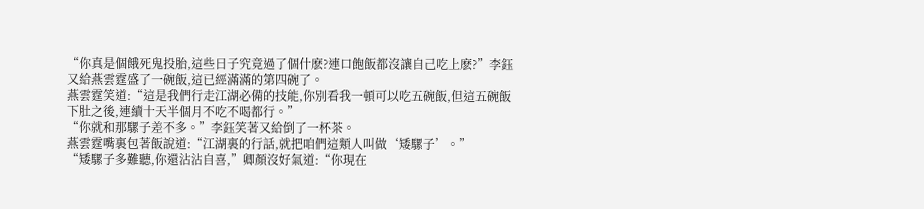“你真是個餓死鬼投胎,這些日子究竟過了個什麽?連口飽飯都沒讓自己吃上麽?”李鈺又給燕雲霆盛了一碗飯,這已經滿滿的第四碗了。
燕雲霆笑道:“這是我們行走江湖必備的技能,你別看我一頓可以吃五碗飯,但這五碗飯下肚之後,連續十天半個月不吃不喝都行。”
“你就和那騾子差不多。”李鈺笑著又給倒了一杯茶。
燕雲霆嘴裏包著飯說道:“江湖裏的行話,就把咱們這類人叫做‘矮騾子’。”
“矮騾子多難聽,你還沾沾自喜,”卿顏沒好氣道:“你現在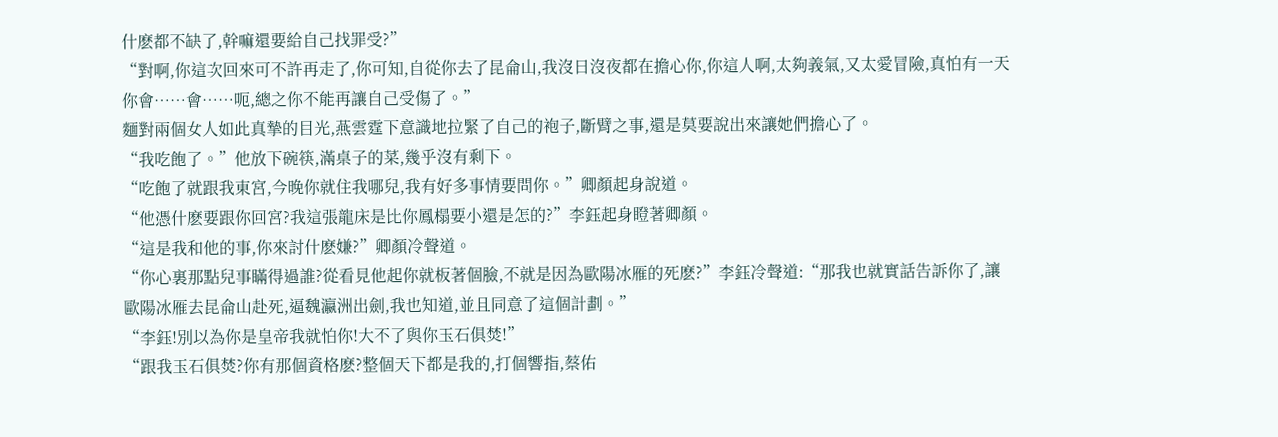什麽都不缺了,幹嘛還要給自己找罪受?”
“對啊,你這次回來可不許再走了,你可知,自從你去了昆侖山,我沒日沒夜都在擔心你,你這人啊,太夠義氣,又太愛冒險,真怕有一天你會……會……呃,總之你不能再讓自己受傷了。”
麵對兩個女人如此真摯的目光,燕雲霆下意識地拉緊了自己的袍子,斷臂之事,還是莫要說出來讓她們擔心了。
“我吃飽了。”他放下碗筷,滿桌子的菜,幾乎沒有剩下。
“吃飽了就跟我東宮,今晚你就住我哪兒,我有好多事情要問你。”卿顏起身說道。
“他憑什麽要跟你回宮?我這張龍床是比你鳳榻要小還是怎的?”李鈺起身瞪著卿顏。
“這是我和他的事,你來討什麽嫌?”卿顏冷聲道。
“你心裏那點兒事瞞得過誰?從看見他起你就板著個臉,不就是因為歐陽冰雁的死麽?”李鈺冷聲道:“那我也就實話告訴你了,讓歐陽冰雁去昆侖山赴死,逼魏瀛洲出劍,我也知道,並且同意了這個計劃。”
“李鈺!別以為你是皇帝我就怕你!大不了與你玉石俱焚!”
“跟我玉石俱焚?你有那個資格麽?整個天下都是我的,打個響指,蔡佑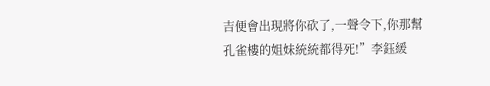吉便會出現將你砍了,一聲令下,你那幫孔雀樓的姐妹統統都得死!”李鈺緩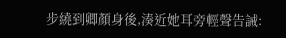步繞到卿顏身後,湊近她耳旁輕聲告誡: